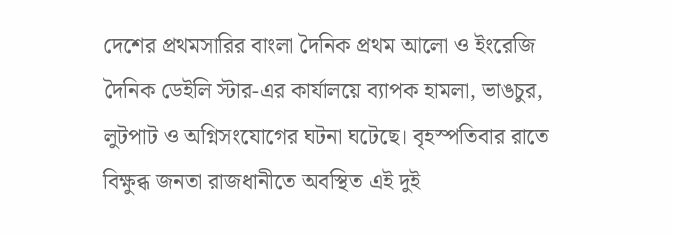দেশের প্রথমসারির বাংলা দৈনিক প্রথম আলো ও ইংরেজি দৈনিক ডেইলি স্টার-এর কার্যালয়ে ব্যাপক হামলা, ভাঙচুর, লুটপাট ও অগ্নিসংযোগের ঘটনা ঘটেছে। বৃহস্পতিবার রাতে বিক্ষুব্ধ জনতা রাজধানীতে অবস্থিত এই দুই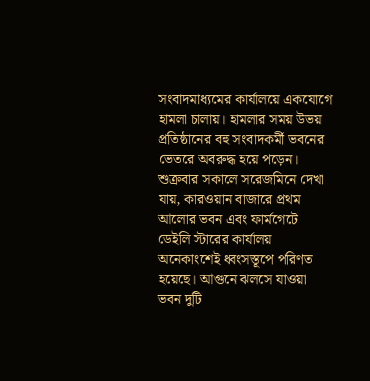সংবাদমাধ্যমের কার্যালয়ে একযোগে হামলা চালায়। হামলার সময় উভয় প্রতিষ্ঠানের বহু সংবাদকর্মী ভবনের ভেতরে অবরুদ্ধ হয়ে পড়েন।
শুক্রবার সকালে সরেজমিনে দেখা যায়, কারওয়ান বাজারে প্রথম আলোর ভবন এবং ফার্মগেটে ডেইলি স্টারের কার্যালয় অনেকাংশেই ধ্বংসস্তূপে পরিণত হয়েছে। আগুনে ঝলসে যাওয়া ভবন দুটি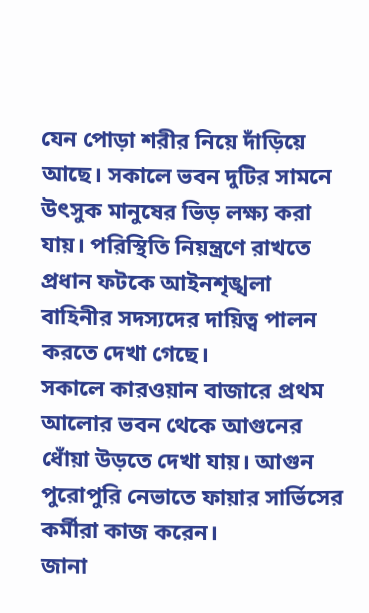যেন পোড়া শরীর নিয়ে দাঁড়িয়ে আছে। সকালে ভবন দুটির সামনে উৎসুক মানুষের ভিড় লক্ষ্য করা যায়। পরিস্থিতি নিয়ন্ত্রণে রাখতে প্রধান ফটকে আইনশৃঙ্খলা বাহিনীর সদস্যদের দায়িত্ব পালন করতে দেখা গেছে।
সকালে কারওয়ান বাজারে প্রথম আলোর ভবন থেকে আগুনের ধোঁয়া উড়তে দেখা যায়। আগুন পুরোপুরি নেভাতে ফায়ার সার্ভিসের কর্মীরা কাজ করেন।
জানা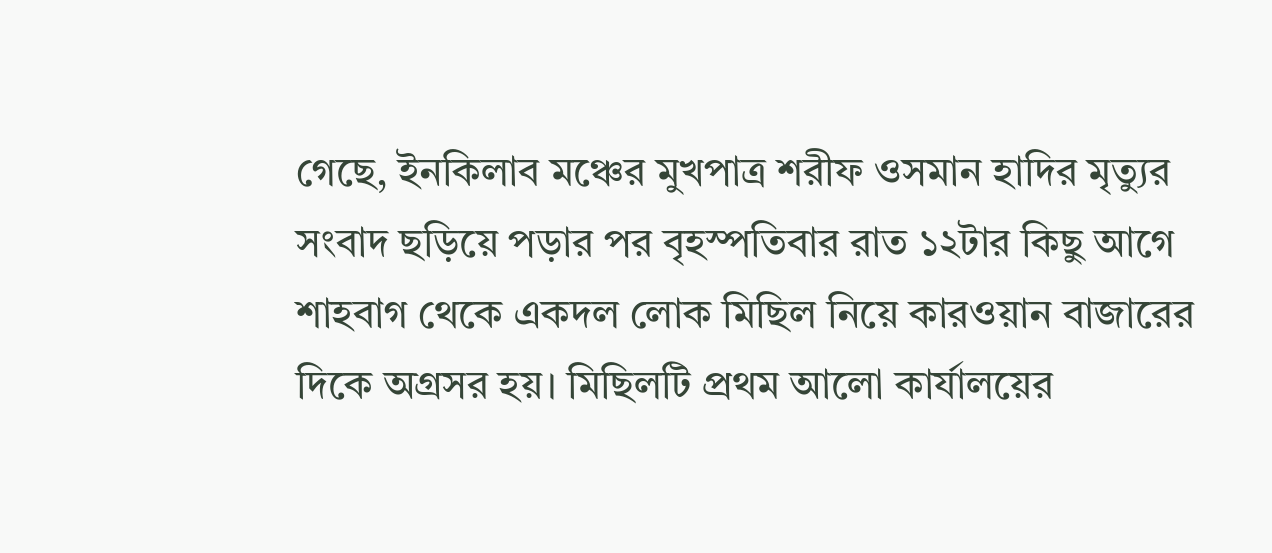গেছে, ইনকিলাব মঞ্চের মুখপাত্র শরীফ ওসমান হাদির মৃত্যুর সংবাদ ছড়িয়ে পড়ার পর বৃহস্পতিবার রাত ১২টার কিছু আগে শাহবাগ থেকে একদল লোক মিছিল নিয়ে কারওয়ান বাজারের দিকে অগ্রসর হয়। মিছিলটি প্রথম আলো কার্যালয়ের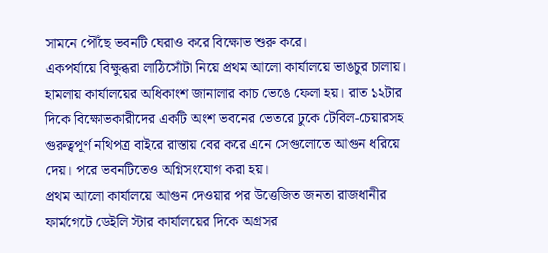সামনে পৌঁছে ভবনটি ঘেরাও করে বিক্ষোভ শুরু করে।
একপর্যায়ে বিক্ষুব্ধরা লাঠিসোঁটা নিয়ে প্রথম আলো কার্যালয়ে ভাঙচুর চালায়। হামলায় কার্যালয়ের অধিকাংশ জানালার কাচ ভেঙে ফেলা হয়। রাত ১২টার দিকে বিক্ষোভকারীদের একটি অংশ ভবনের ভেতরে ঢুকে টেবিল-চেয়ারসহ গুরুত্বপূর্ণ নথিপত্র বাইরে রাস্তায় বের করে এনে সেগুলোতে আগুন ধরিয়ে দেয়। পরে ভবনটিতেও অগ্নিসংযোগ করা হয়।
প্রথম আলো কার্যালয়ে আগুন দেওয়ার পর উত্তেজিত জনতা রাজধানীর ফার্মগেটে ডেইলি স্টার কার্যালয়ের দিকে অগ্রসর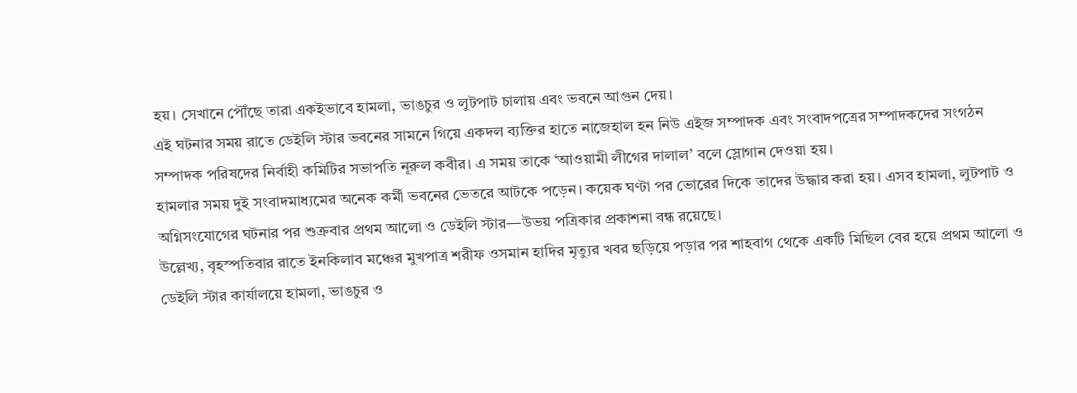হয়। সেখানে পৌঁছে তারা একইভাবে হামলা, ভাঙচুর ও লুটপাট চালায় এবং ভবনে আগুন দেয়।
এই ঘটনার সময় রাতে ডেইলি স্টার ভবনের সামনে গিয়ে একদল ব্যক্তির হাতে নাজেহাল হন নিউ এইজ সম্পাদক এবং সংবাদপত্রের সম্পাদকদের সংগঠন সম্পাদক পরিষদের নির্বাহী কমিটির সভাপতি নূরুল কবীর। এ সময় তাকে ‘আওয়ামী লীগের দালাল’ বলে স্লোগান দেওয়া হয়।
হামলার সময় দুই সংবাদমাধ্যমের অনেক কর্মী ভবনের ভেতরে আটকে পড়েন। কয়েক ঘণ্টা পর ভোরের দিকে তাদের উদ্ধার করা হয়। এসব হামলা, লুটপাট ও অগ্নিসংযোগের ঘটনার পর শুক্রবার প্রথম আলো ও ডেইলি স্টার—উভয় পত্রিকার প্রকাশনা বন্ধ রয়েছে।
উল্লেখ্য, বৃহস্পতিবার রাতে ইনকিলাব মঞ্চের মুখপাত্র শরীফ ওসমান হাদির মৃত্যুর খবর ছড়িয়ে পড়ার পর শাহবাগ থেকে একটি মিছিল বের হয়ে প্রথম আলো ও ডেইলি স্টার কার্যালয়ে হামলা, ভাঙচুর ও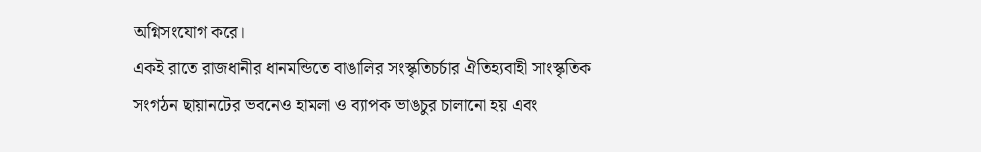অগ্নিসংযোগ করে।
একই রাতে রাজধানীর ধানমন্ডিতে বাঙালির সংস্কৃতিচর্চার ঐতিহ্যবাহী সাংস্কৃতিক সংগঠন ছায়ানটের ভবনেও হামলা ও ব্যাপক ভাঙচুর চালানো হয় এবং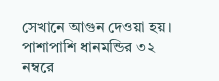সেখানে আগুন দেওয়া হয়। পাশাপাশি ধানমন্ডির ৩২ নম্বরে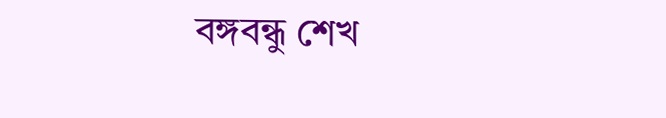বঙ্গবন্ধু শেখ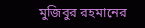মুজিবুর রহমানের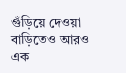গুঁড়িয়ে দেওয়া বাড়িতেও আরও এক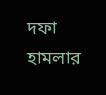দফা হামলার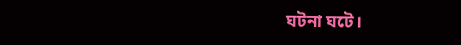ঘটনা ঘটে।